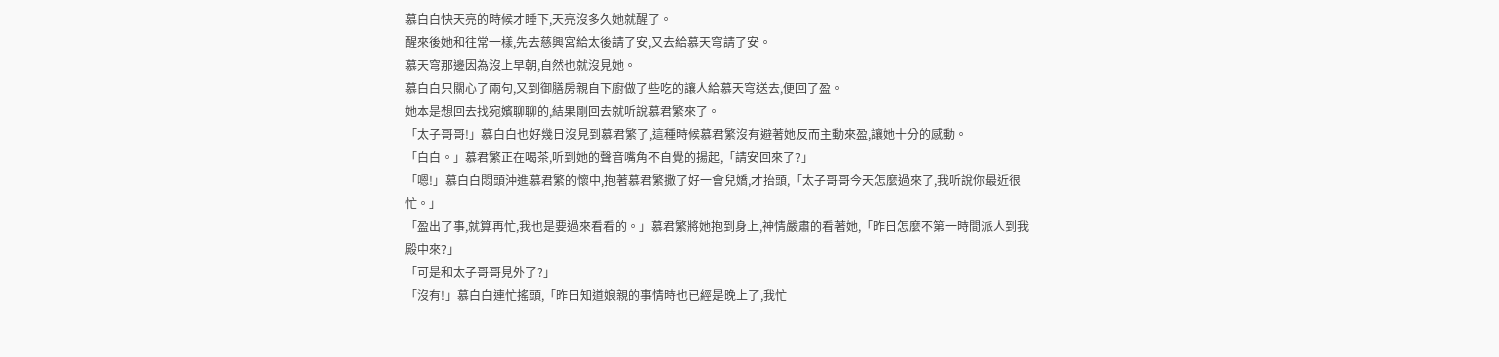慕白白快天亮的時候才睡下,天亮沒多久她就醒了。
醒來後她和往常一樣,先去慈興宮給太後請了安,又去給慕天穹請了安。
慕天穹那邊因為沒上早朝,自然也就沒見她。
慕白白只關心了兩句,又到御膳房親自下廚做了些吃的讓人給慕天穹送去,便回了盈。
她本是想回去找宛嬪聊聊的,結果剛回去就听說慕君繁來了。
「太子哥哥!」慕白白也好幾日沒見到慕君繁了,這種時候慕君繁沒有避著她反而主動來盈,讓她十分的感動。
「白白。」慕君繁正在喝茶,听到她的聲音嘴角不自覺的揚起,「請安回來了?」
「嗯!」慕白白悶頭沖進慕君繁的懷中,抱著慕君繁撒了好一會兒嬌,才抬頭,「太子哥哥今天怎麼過來了,我听說你最近很忙。」
「盈出了事,就算再忙,我也是要過來看看的。」慕君繁將她抱到身上,神情嚴肅的看著她,「昨日怎麼不第一時間派人到我殿中來?」
「可是和太子哥哥見外了?」
「沒有!」慕白白連忙搖頭,「昨日知道娘親的事情時也已經是晚上了,我忙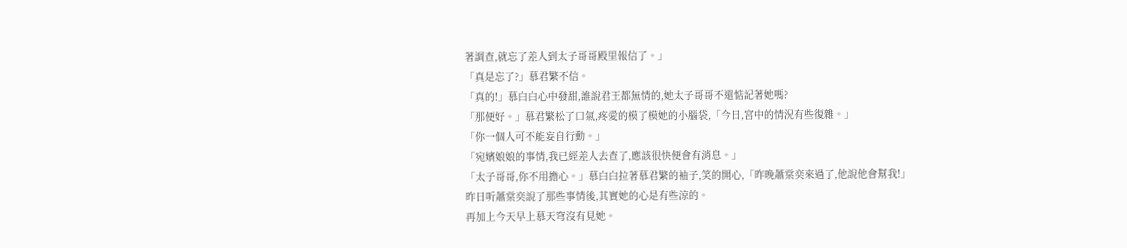著調查,就忘了差人到太子哥哥殿里報信了。」
「真是忘了?」慕君繁不信。
「真的!」慕白白心中發甜,誰說君王都無情的,她太子哥哥不還惦記著她嗎?
「那便好。」慕君繁松了口氣,疼愛的模了模她的小腦袋,「今日,宮中的情況有些復雜。」
「你一個人可不能妄自行動。」
「宛嬪娘娘的事情,我已經差人去查了,應該很快便會有消息。」
「太子哥哥,你不用擔心。」慕白白拉著慕君繁的袖子,笑的開心,「昨晚蕭棠奕來過了,他說他會幫我!」
昨日听蕭棠奕說了那些事情後,其實她的心是有些涼的。
再加上今天早上慕天穹沒有見她。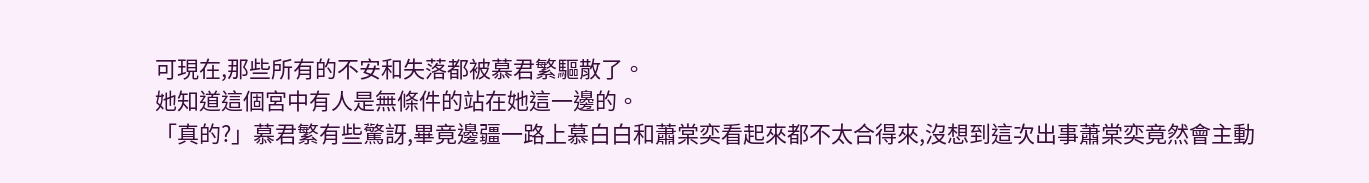可現在,那些所有的不安和失落都被慕君繁驅散了。
她知道這個宮中有人是無條件的站在她這一邊的。
「真的?」慕君繁有些驚訝,畢竟邊疆一路上慕白白和蕭棠奕看起來都不太合得來,沒想到這次出事蕭棠奕竟然會主動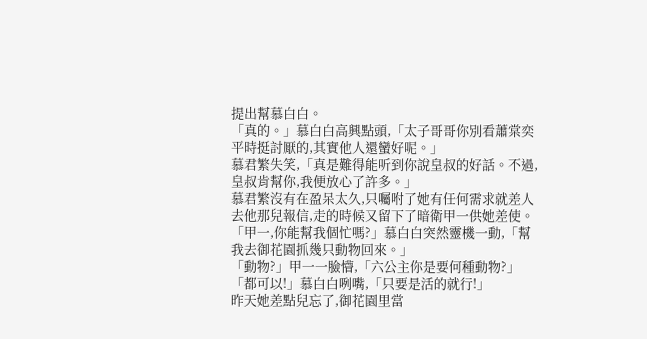提出幫慕白白。
「真的。」慕白白高興點頭,「太子哥哥你別看蕭棠奕平時挺討厭的,其實他人還蠻好呢。」
慕君繁失笑,「真是難得能听到你說皇叔的好話。不過,皇叔肯幫你,我便放心了許多。」
慕君繁沒有在盈呆太久,只囑咐了她有任何需求就差人去他那兒報信,走的時候又留下了暗衛甲一供她差使。
「甲一,你能幫我個忙嗎?」慕白白突然靈機一動,「幫我去御花園抓幾只動物回來。」
「動物?」甲一一臉懵,「六公主你是要何種動物?」
「都可以!」慕白白咧嘴,「只要是活的就行!」
昨天她差點兒忘了,御花園里當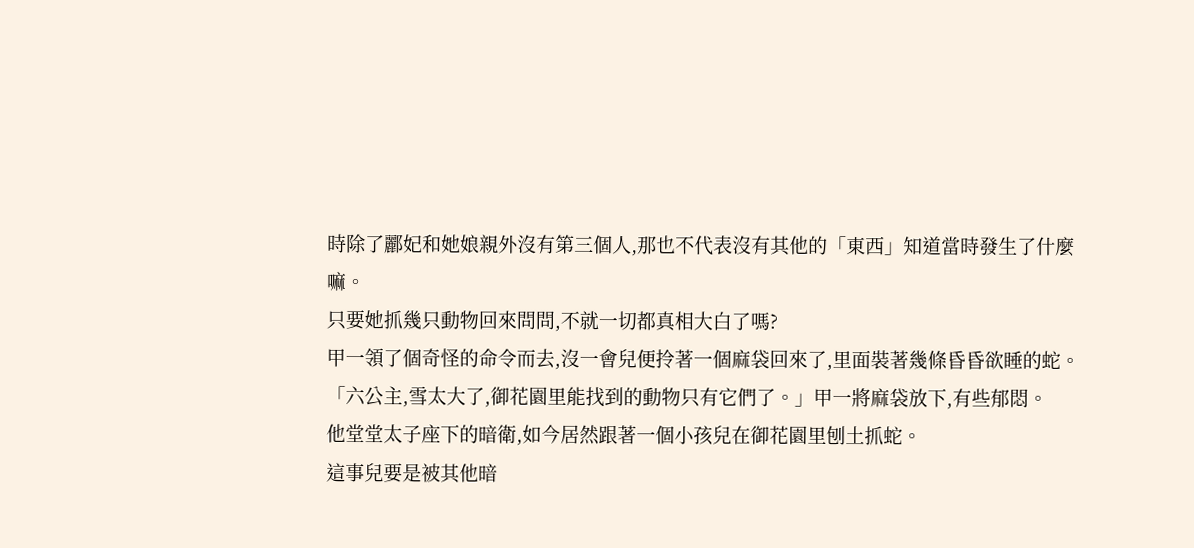時除了酈妃和她娘親外沒有第三個人,那也不代表沒有其他的「東西」知道當時發生了什麼嘛。
只要她抓幾只動物回來問問,不就一切都真相大白了嗎?
甲一領了個奇怪的命令而去,沒一會兒便拎著一個麻袋回來了,里面裝著幾條昏昏欲睡的蛇。
「六公主,雪太大了,御花園里能找到的動物只有它們了。」甲一將麻袋放下,有些郁悶。
他堂堂太子座下的暗衛,如今居然跟著一個小孩兒在御花園里刨土抓蛇。
這事兒要是被其他暗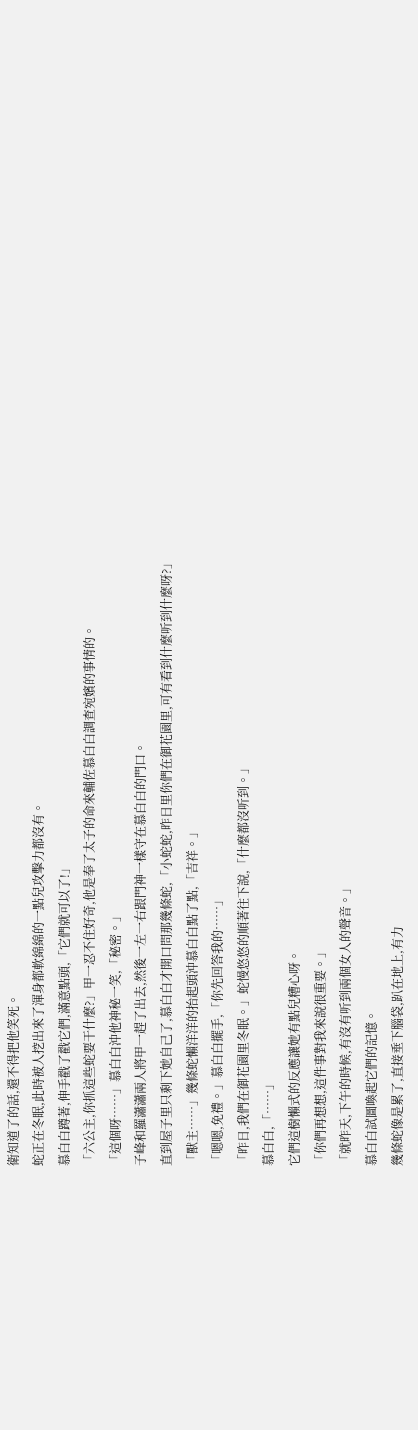衛知道了的話,還不得把他笑死。
蛇正在冬眠,此時被人挖出來了渾身都軟綿綿的一點兒攻擊力都沒有。
慕白白蹲著,伸手戳了戳它們,滿意點頭,「它們就可以了!」
「六公主,你抓這些蛇要干什麼?」甲一忍不住好奇,他是奉了太子的命來輔佐慕白白調查宛嬪的事情的。
「這個呀……」慕白白沖他神秘一笑,「秘密。」
子峰和羅瀟瀟兩人將甲一趕了出去,然後一左一右跟門神一樣守在慕白白的門口。
直到屋子里只剩下她自己了,慕白白才開口問那幾條蛇,「小蛇蛇,昨日里你們在御花園里,可有看到什麼听到什麼呀?」
「獸主……」幾條蛇懶洋洋的抬起頭沖慕白白點了點,「吉祥。」
「嗯嗯,免禮。」慕白白擺手,「你先回答我的……」
「昨日,我們在御花園里冬眠。」蛇慢悠悠的順著往下說,「什麼都沒听到。」
慕白白,「……」
它們這樹懶式的反應讓她有點兒糟心呀。
「你們再想想,這件事對我來說很重要。」
「就昨天,下午的時候,有沒有听到兩個女人的聲音。」
慕白白試圖喚起它們的記憶。
幾條蛇像是累了,直接垂下腦袋,趴在地上,有力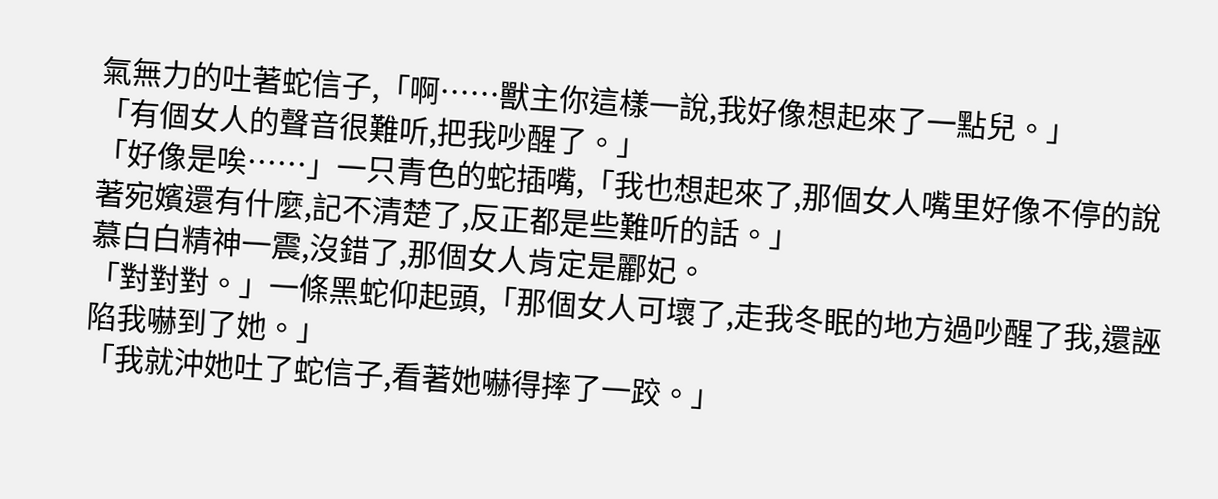氣無力的吐著蛇信子,「啊……獸主你這樣一說,我好像想起來了一點兒。」
「有個女人的聲音很難听,把我吵醒了。」
「好像是唉……」一只青色的蛇插嘴,「我也想起來了,那個女人嘴里好像不停的說著宛嬪還有什麼,記不清楚了,反正都是些難听的話。」
慕白白精神一震,沒錯了,那個女人肯定是酈妃。
「對對對。」一條黑蛇仰起頭,「那個女人可壞了,走我冬眠的地方過吵醒了我,還誣陷我嚇到了她。」
「我就沖她吐了蛇信子,看著她嚇得摔了一跤。」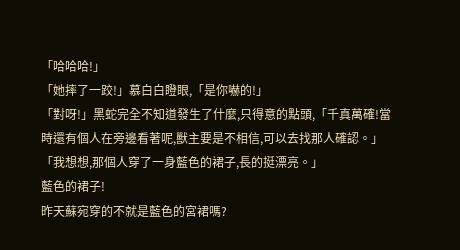「哈哈哈!」
「她摔了一跤!」慕白白瞪眼,「是你嚇的!」
「對呀!」黑蛇完全不知道發生了什麼,只得意的點頭,「千真萬確!當時還有個人在旁邊看著呢,獸主要是不相信,可以去找那人確認。」
「我想想,那個人穿了一身藍色的裙子,長的挺漂亮。」
藍色的裙子!
昨天蘇宛穿的不就是藍色的宮裙嗎?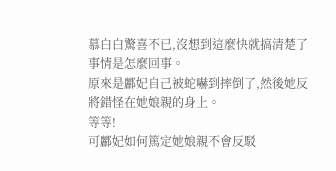慕白白驚喜不已,沒想到這麼快就搞清楚了事情是怎麼回事。
原來是酈妃自己被蛇嚇到摔倒了,然後她反將錯怪在她娘親的身上。
等等!
可酈妃如何篤定她娘親不會反駁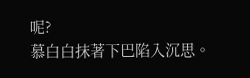呢?
慕白白抹著下巴陷入沉思。